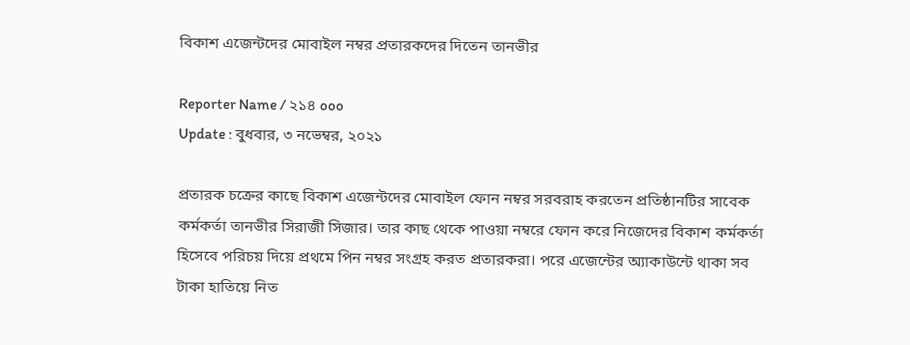বিকাশ এজেন্টদের মোবাইল নম্বর প্রতারকদের দিতেন তানভীর

Reporter Name / ২১৪ ooo
Update : বুধবার, ৩ নভেম্বর, ২০২১

প্রতারক চক্রের কাছে বিকাশ এজেন্টদের মোবাইল ফোন নম্বর সরবরাহ করতেন প্রতিষ্ঠানটির সাবেক কর্মকর্তা তানভীর সিরাজী সিজার। তার কাছ থেকে পাওয়া নম্বরে ফোন করে নিজেদের বিকাশ কর্মকর্তা হিসেবে পরিচয় দিয়ে প্রথমে পিন নম্বর সংগ্রহ করত প্রতারকরা। পরে এজেন্টের অ্যাকাউন্টে থাকা সব টাকা হাতিয়ে নিত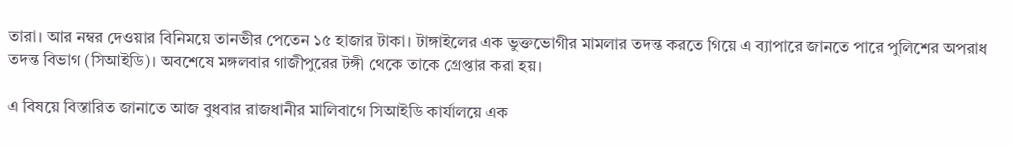তারা। আর নম্বর দেওয়ার বিনিময়ে তানভীর পেতেন ১৫ হাজার টাকা। টাঙ্গাইলের এক ভুক্তভোগীর মামলার তদন্ত করতে গিয়ে এ ব্যাপারে জানতে পারে পুলিশের অপরাধ তদন্ত বিভাগ (সিআইডি)। অবশেষে মঙ্গলবার গাজীপুরের টঙ্গী থেকে তাকে গ্রেপ্তার করা হয়।

এ বিষয়ে বিস্তারিত জানাতে আজ বুধবার রাজধানীর মালিবাগে সিআইডি কার্যালয়ে এক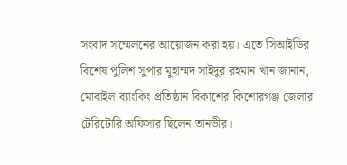সংবাদ সম্মেলনের আয়োজন করা হয়। এতে সিআইডির বিশেষ পুলিশ সুপার মুহাম্মদ সাইদুর রহমান খান জানান, মোবাইল ব্যাংকিং প্রতিষ্ঠান বিকাশের কিশোরগঞ্জ জেলার টেরিটোরি অফিসার ছিলেন তানভীর।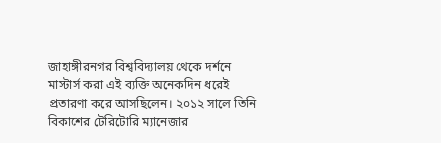জাহাঙ্গীরনগর বিশ্ববিদ্যালয় থেকে দর্শনে মাস্টার্স করা এই ব্যক্তি অনেকদিন ধরেই প্রতারণা করে আসছিলেন। ২০১২ সালে তিনি বিকাশের টেরিটোরি ম্যানেজার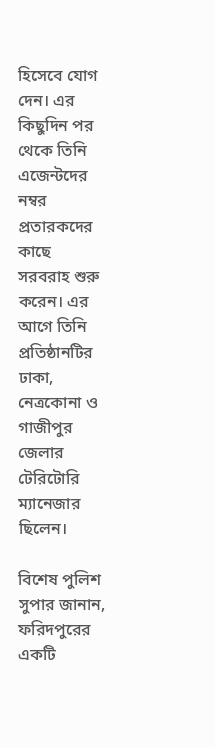হিসেবে যোগ দেন। এর কিছুদিন পর থেকে তিনি এজেন্টদের নম্বর প্রতারকদের কাছে সরবরাহ শুরু করেন। এর আগে তিনি প্রতিষ্ঠানটির ঢাকা, নেত্রকোনা ও গাজীপুর জেলার টেরিটোরি ম্যানেজার ছিলেন।

বিশেষ পুলিশ সুপার জানান, ফরিদপুরের একটি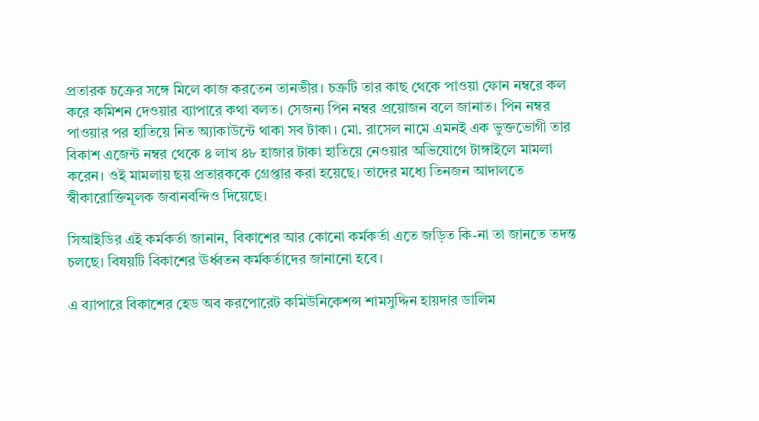প্রতারক চক্রের সঙ্গে মিলে কাজ করতেন তানভীর। চক্রটি তার কাছ থেকে পাওয়া ফোন নম্বরে কল করে কমিশন দেওয়ার ব্যাপারে কথা বলত। সেজন্য পিন নম্বর প্রয়োজন বলে জানাত। পিন নম্বর পাওয়ার পর হাতিয়ে নিত অ্যাকাউন্টে থাকা সব টাকা। মো. রাসেল নামে এমনই এক ভুক্তভোগী তার বিকাশ এজেন্ট নম্বর থেকে ৪ লাখ ৪৮ হাজার টাকা হাতিয়ে নেওয়ার অভিযোগে টাঙ্গাইলে মামলা করেন। ওই মামলায় ছয় প্রতারককে গ্রেপ্তার করা হয়েছে। তাদের মধ্যে তিনজন আদালতে স্বীকারোক্তিমূলক জবানবন্দিও দিয়েছে।

সিআইডির এই কর্মকর্তা জানান, বিকাশের আর কোনো কর্মকর্তা এতে জড়িত কি-না তা জানতে তদন্ত চলছে। বিষয়টি বিকাশের ঊর্ধ্বতন কর্মকর্তাদের জানানো হবে।

এ ব্যাপারে বিকাশের হেড অব করপোরেট কমিউনিকেশন্স শামসুদ্দিন হায়দার ডালিম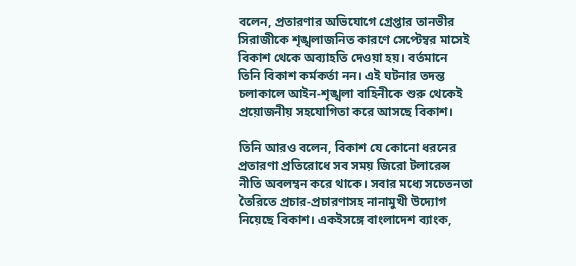বলেন, প্রতারণার অভিযোগে গ্রেপ্তার তানভীর সিরাজীকে শৃঙ্খলাজনিত কারণে সেপ্টেম্বর মাসেই বিকাশ থেকে অব্যাহতি দেওয়া হয়। বর্তমানে তিনি বিকাশ কর্মকর্তা নন। এই ঘটনার তদন্ত চলাকালে আইন-শৃঙ্খলা বাহিনীকে শুরু থেকেই প্রয়োজনীয় সহযোগিতা করে আসছে বিকাশ।

তিনি আরও বলেন, বিকাশ যে কোনো ধরনের প্রতারণা প্রতিরোধে সব সময় জিরো টলারেন্স নীতি অবলম্বন করে থাকে। সবার মধ্যে সচেতনতা তৈরিতে প্রচার-প্রচারণাসহ নানামুখী উদ্যোগ নিয়েছে বিকাশ। একইসঙ্গে বাংলাদেশ ব্যাংক,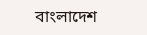বাংলাদেশ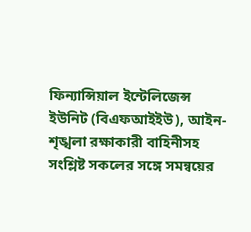ফিন্যান্সিয়াল ইন্টেলিজেন্স ইউনিট (বিএফআইইউ), আইন-শৃঙ্খলা রক্ষাকারী বাহিনীসহ সংশ্লিষ্ট সকলের সঙ্গে সমন্বয়ের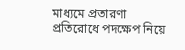মাধ্যমে প্রতারণা প্রতিরোধে পদক্ষেপ নিয়ে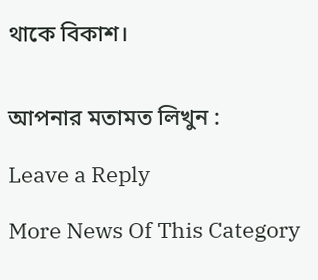থাকে বিকাশ।


আপনার মতামত লিখুন :

Leave a Reply

More News Of This Category